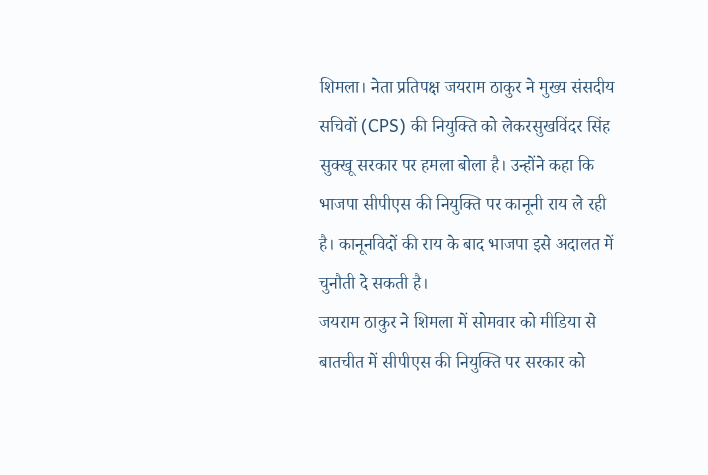शिमला। नेता प्रतिपक्ष जयराम ठाकुर ने मुख्य संसदीय सचिवों (CPS) की नियुक्ति को लेकरसुखविंदर सिंह सुक्खू सरकार पर हमला बोला है। उन्होंने कहा कि भाजपा सीपीएस की नियुक्ति पर कानूनी राय ले रही है। कानूनविदों की राय के बाद भाजपा इसे अदालत में चुनौती दे सकती है।
जयराम ठाकुर ने शिमला में सोमवार को मीडिया से बातचीत में सीपीएस की नियुक्ति पर सरकार को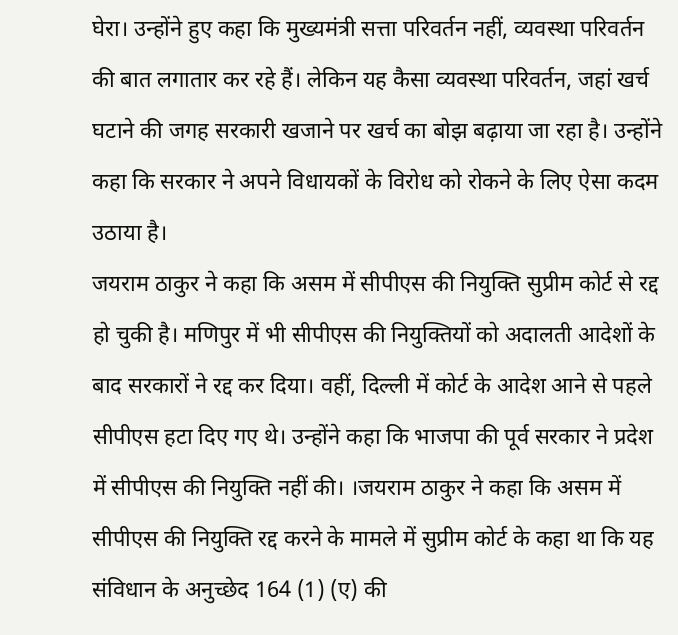घेरा। उन्होंने हुए कहा कि मुख्यमंत्री सत्ता परिवर्तन नहीं, व्यवस्था परिवर्तन की बात लगातार कर रहे हैं। लेकिन यह कैसा व्यवस्था परिवर्तन, जहां खर्च घटाने की जगह सरकारी खजाने पर खर्च का बोझ बढ़ाया जा रहा है। उन्होंने कहा कि सरकार ने अपने विधायकों के विरोध को रोकने के लिए ऐसा कदम उठाया है।
जयराम ठाकुर ने कहा कि असम में सीपीएस की नियुक्ति सुप्रीम कोर्ट से रद्द हो चुकी है। मणिपुर में भी सीपीएस की नियुक्तियों को अदालती आदेशों के बाद सरकारों ने रद्द कर दिया। वहीं, दिल्ली में कोर्ट के आदेश आने से पहले सीपीएस हटा दिए गए थे। उन्होंने कहा कि भाजपा की पूर्व सरकार ने प्रदेश में सीपीएस की नियुक्ति नहीं की। ।जयराम ठाकुर ने कहा कि असम में सीपीएस की नियुक्ति रद्द करने के मामले में सुप्रीम कोर्ट के कहा था कि यह संविधान के अनुच्छेद 164 (1) (ए) की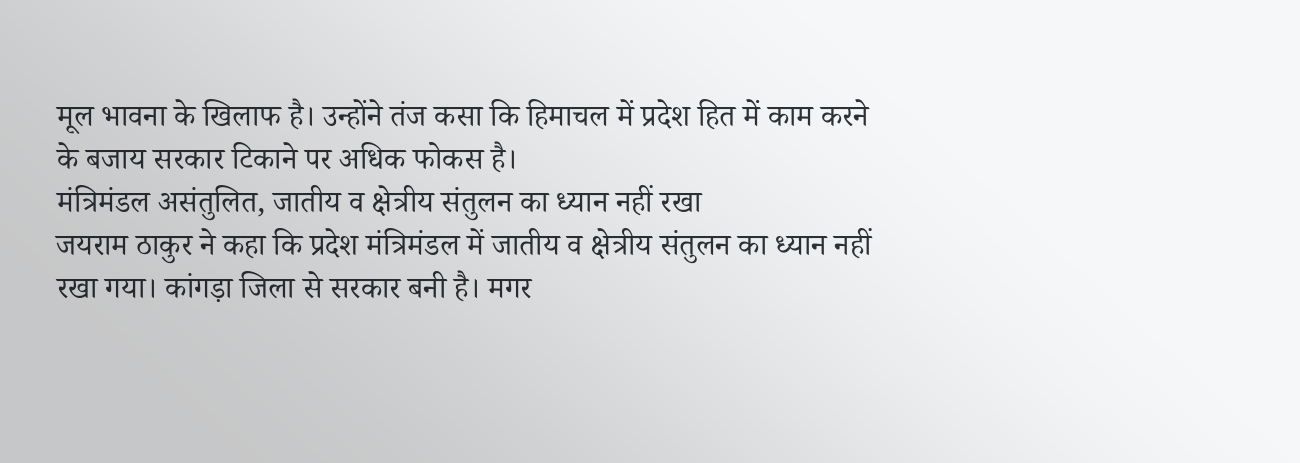मूल भावना के खिलाफ है। उन्होंने तंज कसा कि हिमाचल में प्रदेश हित में काम करने के बजाय सरकार टिकाने पर अधिक फोकस है।
मंत्रिमंडल असंतुलित, जातीय व क्षेत्रीय संतुलन का ध्यान नहीं रखा
जयराम ठाकुर ने कहा कि प्रदेश मंत्रिमंडल में जातीय व क्षेत्रीय संतुलन का ध्यान नहीं रखा गया। कांगड़ा जिला से सरकार बनी है। मगर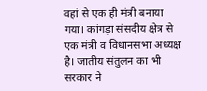वहां से एक ही मंत्री बनाया गया। कांगड़ा संसदीय क्षेत्र से एक मंत्री व विधानसभा अध्यक्ष है। जातीय संतुलन का भी सरकार ने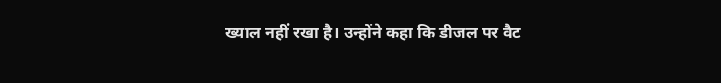ख्याल नहीं रखा है। उन्होंने कहा कि डीजल पर वैट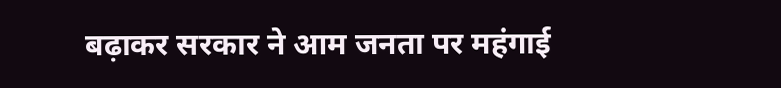बढ़ाकर सरकार ने आम जनता पर महंगाई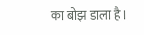का बोझ डाला है।